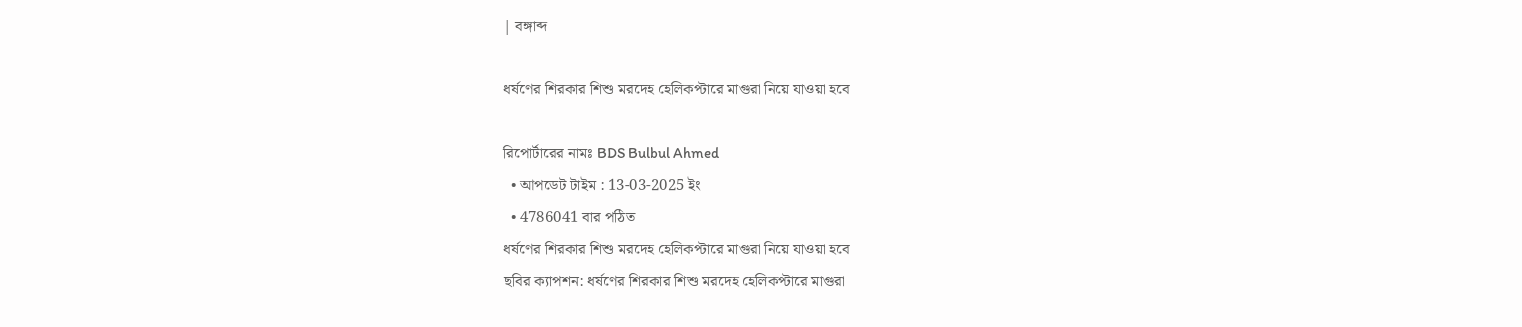| বঙ্গাব্দ

ধর্ষণের শিরকার শিশু মরদেহ হেলিকপ্টারে মাগুরা নিয়ে যাওয়া হবে

রিপোর্টারের নামঃ BDS Bulbul Ahmed
  • আপডেট টাইম : 13-03-2025 ইং
  • 4786041 বার পঠিত
ধর্ষণের শিরকার শিশু মরদেহ হেলিকপ্টারে মাগুরা নিয়ে যাওয়া হবে
ছবির ক্যাপশন: ধর্ষণের শিরকার শিশু মরদেহ হেলিকপ্টারে মাগুরা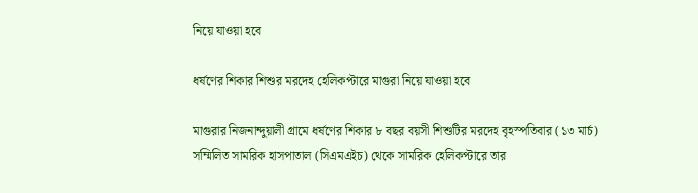নিয়ে যাওয়া হবে

ধর্ষণের শিকার শিশুর মরদেহ হেলিকপ্টারে মাগুরা নিয়ে যাওয়া হবে

মাগুরার নিজনান্দুয়ালী গ্রামে ধর্ষণের শিকার ৮ বছর বয়সী শিশুটির মরদেহ বৃহস্পতিবার (১৩ মার্চ) সম্মিলিত সামরিক হাসপাতাল (সিএমএইচ) থেকে সামরিক হেলিকপ্টারে তার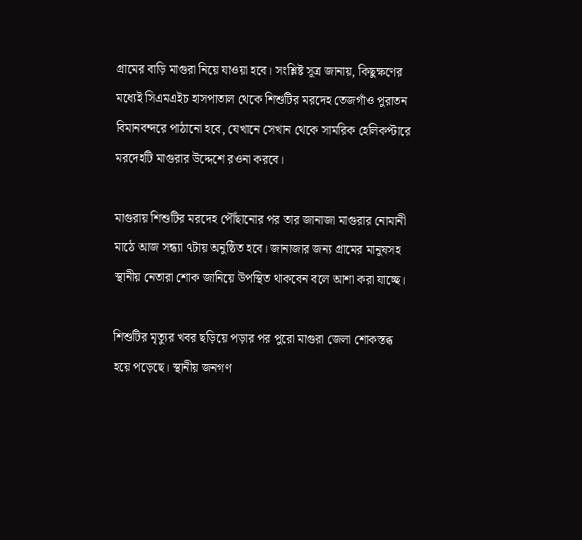গ্রামের বাড়ি মাগুরা নিয়ে যাওয়া হবে। সংশ্লিষ্ট সূত্র জানায়, কিছুক্ষণের মধ্যেই সিএমএইচ হাসপাতাল থেকে শিশুটির মরদেহ তেজগাঁও পুরাতন বিমানবন্দরে পাঠানো হবে, যেখানে সেখান থেকে সামরিক হেলিকপ্টারে মরদেহটি মাগুরার উদ্দেশে রওনা করবে।

মাগুরায় শিশুটির মরদেহ পৌঁছানোর পর তার জানাজা মাগুরার নোমানী মাঠে আজ সন্ধ্যা ৭টায় অনুষ্ঠিত হবে। জানাজার জন্য গ্রামের মানুষসহ স্থানীয় নেতারা শোক জানিয়ে উপস্থিত থাকবেন বলে আশা করা যাচ্ছে।

শিশুটির মৃত্যুর খবর ছড়িয়ে পড়ার পর পুরো মাগুরা জেলা শোকস্তব্ধ হয়ে পড়েছে। স্থানীয় জনগণ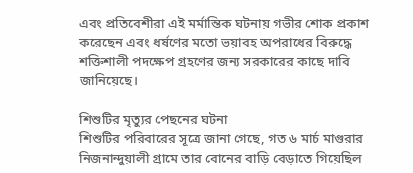এবং প্রতিবেশীরা এই মর্মান্তিক ঘটনায় গভীর শোক প্রকাশ করেছেন এবং ধর্ষণের মতো ভয়াবহ অপরাধের বিরুদ্ধে শক্তিশালী পদক্ষেপ গ্রহণের জন্য সরকারের কাছে দাবি জানিয়েছে।

শিশুটির মৃত্যুর পেছনের ঘটনা
শিশুটির পরিবারের সূত্রে জানা গেছে, গত ৬ মার্চ মাগুরার নিজনান্দুয়ালী গ্রামে তার বোনের বাড়ি বেড়াতে গিয়েছিল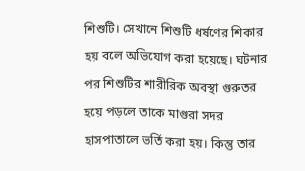শিশুটি। সেখানে শিশুটি ধর্ষণের শিকার হয় বলে অভিযোগ করা হয়েছে। ঘটনার পর শিশুটির শারীরিক অবস্থা গুরুতর হয়ে পড়লে তাকে মাগুরা সদর হাসপাতালে ভর্তি করা হয়। কিন্তু তার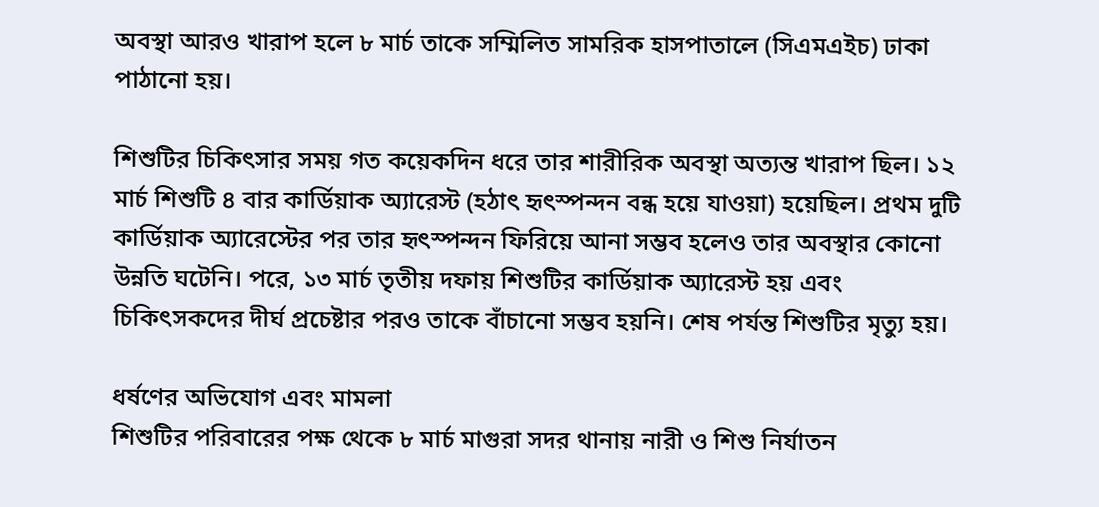অবস্থা আরও খারাপ হলে ৮ মার্চ তাকে সম্মিলিত সামরিক হাসপাতালে (সিএমএইচ) ঢাকা পাঠানো হয়।

শিশুটির চিকিৎসার সময় গত কয়েকদিন ধরে তার শারীরিক অবস্থা অত্যন্ত খারাপ ছিল। ১২ মার্চ শিশুটি ৪ বার কার্ডিয়াক অ্যারেস্ট (হঠাৎ হৃৎস্পন্দন বন্ধ হয়ে যাওয়া) হয়েছিল। প্রথম দুটি কার্ডিয়াক অ্যারেস্টের পর তার হৃৎস্পন্দন ফিরিয়ে আনা সম্ভব হলেও তার অবস্থার কোনো উন্নতি ঘটেনি। পরে, ১৩ মার্চ তৃতীয় দফায় শিশুটির কার্ডিয়াক অ্যারেস্ট হয় এবং চিকিৎসকদের দীর্ঘ প্রচেষ্টার পরও তাকে বাঁচানো সম্ভব হয়নি। শেষ পর্যন্ত শিশুটির মৃত্যু হয়।

ধর্ষণের অভিযোগ এবং মামলা
শিশুটির পরিবারের পক্ষ থেকে ৮ মার্চ মাগুরা সদর থানায় নারী ও শিশু নির্যাতন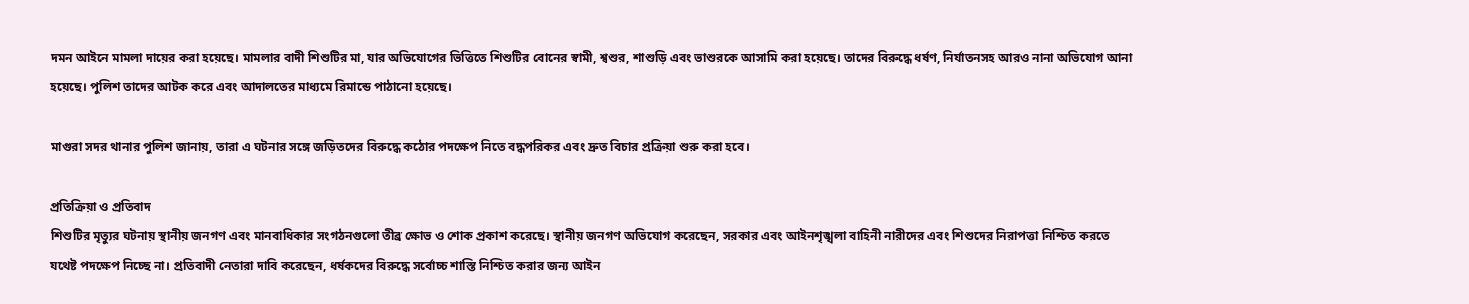দমন আইনে মামলা দায়ের করা হয়েছে। মামলার বাদী শিশুটির মা, যার অভিযোগের ভিত্তিতে শিশুটির বোনের স্বামী, শ্বশুর, শাশুড়ি এবং ভাশুরকে আসামি করা হয়েছে। তাদের বিরুদ্ধে ধর্ষণ, নির্যাতনসহ আরও নানা অভিযোগ আনা হয়েছে। পুলিশ তাদের আটক করে এবং আদালতের মাধ্যমে রিমান্ডে পাঠানো হয়েছে।

মাগুরা সদর থানার পুলিশ জানায়, তারা এ ঘটনার সঙ্গে জড়িতদের বিরুদ্ধে কঠোর পদক্ষেপ নিতে বদ্ধপরিকর এবং দ্রুত বিচার প্রক্রিয়া শুরু করা হবে।

প্রতিক্রিয়া ও প্রতিবাদ
শিশুটির মৃত্যুর ঘটনায় স্থানীয় জনগণ এবং মানবাধিকার সংগঠনগুলো তীব্র ক্ষোভ ও শোক প্রকাশ করেছে। স্থানীয় জনগণ অভিযোগ করেছেন, সরকার এবং আইনশৃঙ্খলা বাহিনী নারীদের এবং শিশুদের নিরাপত্তা নিশ্চিত করতে যথেষ্ট পদক্ষেপ নিচ্ছে না। প্রতিবাদী নেতারা দাবি করেছেন, ধর্ষকদের বিরুদ্ধে সর্বোচ্চ শাস্তি নিশ্চিত করার জন্য আইন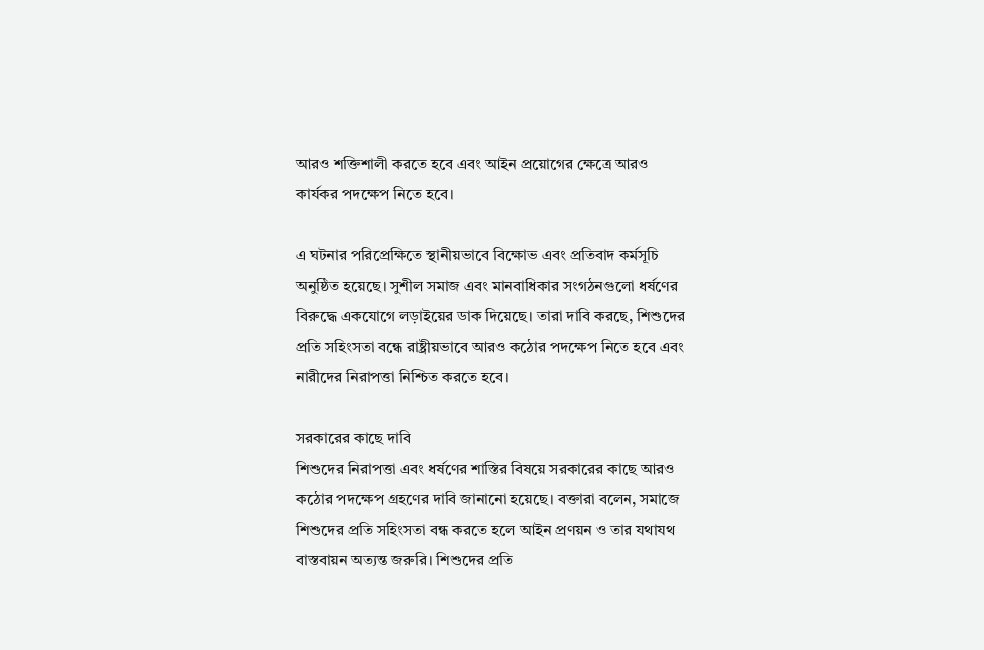আরও শক্তিশালী করতে হবে এবং আইন প্রয়োগের ক্ষেত্রে আরও কার্যকর পদক্ষেপ নিতে হবে।

এ ঘটনার পরিপ্রেক্ষিতে স্থানীয়ভাবে বিক্ষোভ এবং প্রতিবাদ কর্মসূচি অনুষ্ঠিত হয়েছে। সুশীল সমাজ এবং মানবাধিকার সংগঠনগুলো ধর্ষণের বিরুদ্ধে একযোগে লড়াইয়ের ডাক দিয়েছে। তারা দাবি করছে, শিশুদের প্রতি সহিংসতা বন্ধে রাষ্ট্রীয়ভাবে আরও কঠোর পদক্ষেপ নিতে হবে এবং নারীদের নিরাপত্তা নিশ্চিত করতে হবে।

সরকারের কাছে দাবি
শিশুদের নিরাপত্তা এবং ধর্ষণের শাস্তির বিষয়ে সরকারের কাছে আরও কঠোর পদক্ষেপ গ্রহণের দাবি জানানো হয়েছে। বক্তারা বলেন, সমাজে শিশুদের প্রতি সহিংসতা বন্ধ করতে হলে আইন প্রণয়ন ও তার যথাযথ বাস্তবায়ন অত্যন্ত জরুরি। শিশুদের প্রতি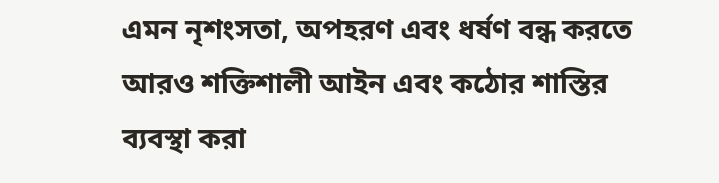এমন নৃশংসতা, অপহরণ এবং ধর্ষণ বন্ধ করতে আরও শক্তিশালী আইন এবং কঠোর শাস্তির ব্যবস্থা করা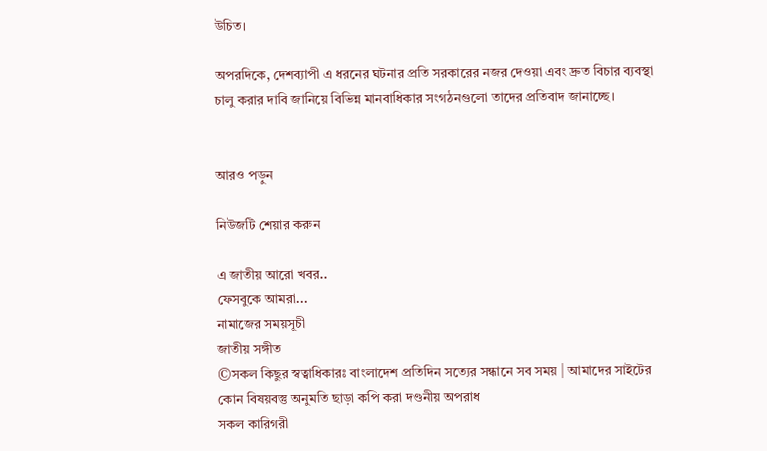উচিত।

অপরদিকে, দেশব্যাপী এ ধরনের ঘটনার প্রতি সরকারের নজর দেওয়া এবং দ্রুত বিচার ব্যবস্থা চালু করার দাবি জানিয়ে বিভিন্ন মানবাধিকার সংগঠনগুলো তাদের প্রতিবাদ জানাচ্ছে।


আরও পড়ুন

নিউজটি শেয়ার করুন

এ জাতীয় আরো খবর..
ফেসবুকে আমরা...
নামাজের সময়সূচী
জাতীয় সঙ্গীত
©সকল কিছুর স্বত্বাধিকারঃ বাংলাদেশ প্রতিদিন সত্যের সন্ধানে সব সময় | আমাদের সাইটের কোন বিষয়বস্তু অনুমতি ছাড়া কপি করা দণ্ডনীয় অপরাধ
সকল কারিগরী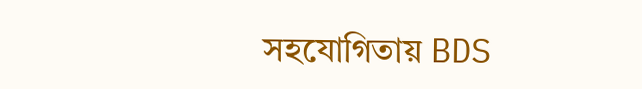সহযোগিতায় BDS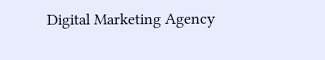Digital Marketing Agency